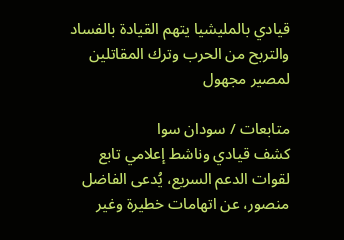قيادي بالمليشيا يتهم القيادة بالفساد والتربح من الحرب وترك المقاتلين لمصير مجهول

متابعات / سودان سوا
كشف قيادي وناشط إعلامي تابع لقوات الدعم السريع، يُدعى الفاضل منصور، عن اتهامات خطيرة وغير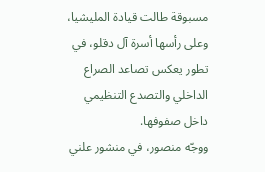مسبوقة طالت قيادة المليشيا، وعلى رأسها أسرة آل دقلو، في تطور يعكس تصاعد الصراع الداخلي والتصدع التنظيمي داخل صفوفها.
ووجّه منصور، في منشور علني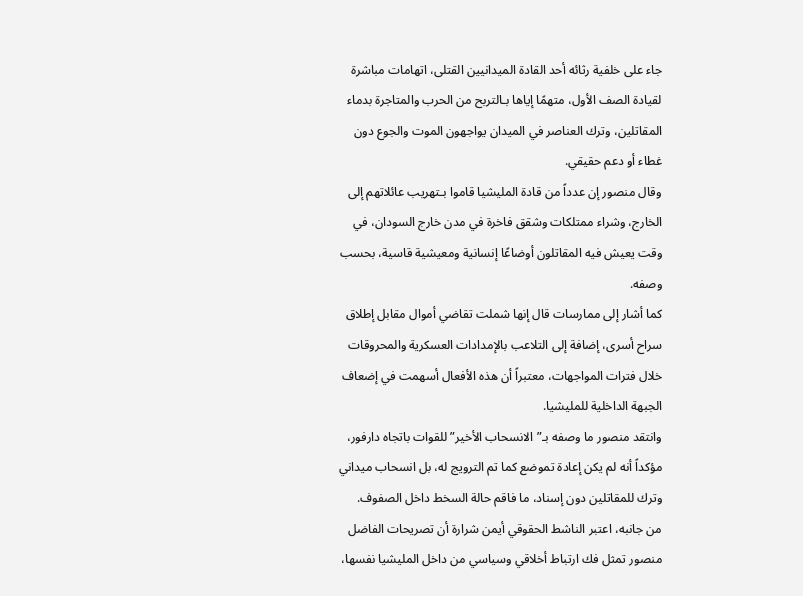جاء على خلفية رثائه أحد القادة الميدانيين القتلى، اتهامات مباشرة لقيادة الصف الأول، متهمًا إياها بـالتربح من الحرب والمتاجرة بدماء المقاتلين، وترك العناصر في الميدان يواجهون الموت والجوع دون غطاء أو دعم حقيقي.
وقال منصور إن عدداً من قادة المليشيا قاموا بـتهريب عائلاتهم إلى الخارج، وشراء ممتلكات وشقق فاخرة في مدن خارج السودان، في وقت يعيش فيه المقاتلون أوضاعًا إنسانية ومعيشية قاسية، بحسب وصفه.
كما أشار إلى ممارسات قال إنها شملت تقاضي أموال مقابل إطلاق سراح أسرى، إضافة إلى التلاعب بالإمدادات العسكرية والمحروقات خلال فترات المواجهات، معتبراً أن هذه الأفعال أسهمت في إضعاف الجبهة الداخلية للمليشيا.
وانتقد منصور ما وصفه بـ”الانسحاب الأخير” للقوات باتجاه دارفور، مؤكداً أنه لم يكن إعادة تموضع كما تم الترويج له، بل انسحاب ميداني وترك للمقاتلين دون إسناد، ما فاقم حالة السخط داخل الصفوف.
من جانبه، اعتبر الناشط الحقوقي أيمن شرارة أن تصريحات الفاضل منصور تمثل فك ارتباط أخلاقي وسياسي من داخل المليشيا نفسها،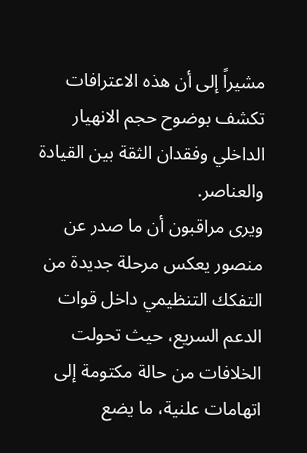مشيراً إلى أن هذه الاعترافات تكشف بوضوح حجم الانهيار الداخلي وفقدان الثقة بين القيادة والعناصر.
ويرى مراقبون أن ما صدر عن منصور يعكس مرحلة جديدة من التفكك التنظيمي داخل قوات الدعم السريع، حيث تحولت الخلافات من حالة مكتومة إلى اتهامات علنية، ما يضع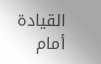القيادة أمام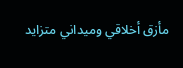مأزق أخلاقي وميداني متزايد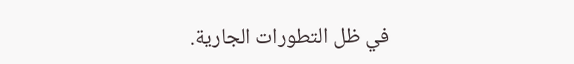في ظل التطورات الجارية.